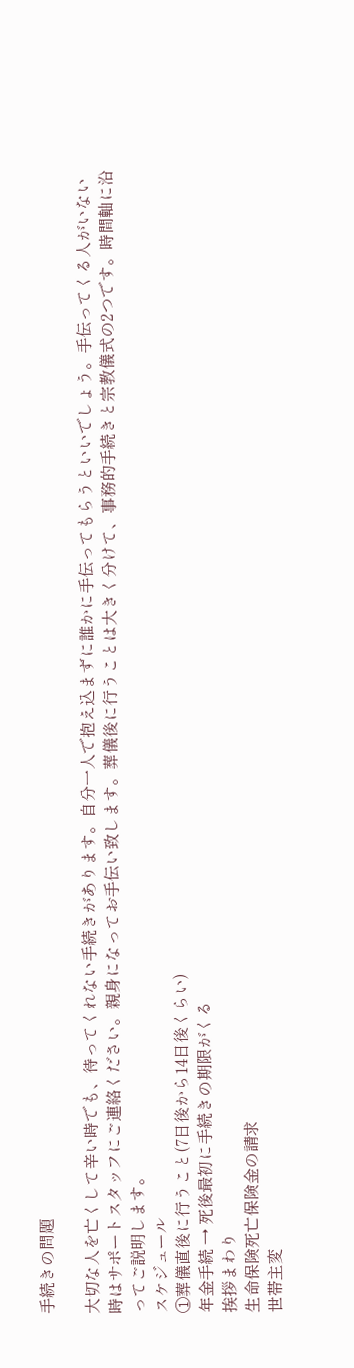手続きの問題

大切な人を亡くして辛い時でも、待ってくれない手続きがあります。自分一人で抱え込まずに誰かに手伝ってもらうといいでしょう。手伝ってくる人がいない時はサポートスタッフにご連絡ください。親身になってお手伝い致します。葬儀後に行うことは大きく分けて、事務的手続きと宗教儀式の2つです。時間軸に沿ってご説明します。
スケジュール
①葬儀直後に行うこと(7日後から14日後くらい)
年金手続 → 死後最初に手続きの期限がくる
挨拶まわり
生命保険死亡保険金の請求
世帯主変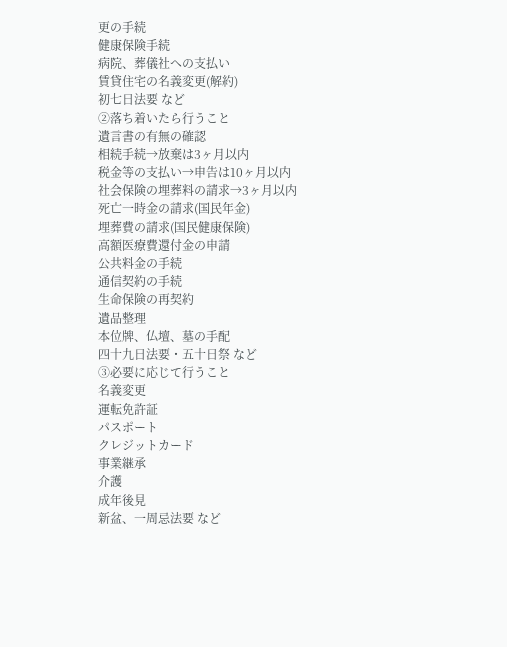更の手続
健康保険手続
病院、葬儀社への支払い
賃貸住宅の名義変更(解約)
初七日法要 など
②落ち着いたら行うこと
遺言書の有無の確認
相続手続→放棄は3ヶ月以内
税金等の支払い→申告は10ヶ月以内
社会保険の埋葬料の請求→3ヶ月以内
死亡一時金の請求(国民年金)
埋葬費の請求(国民健康保険)
高額医療費還付金の申請
公共料金の手続
通信契約の手続
生命保険の再契約
遺品整理
本位牌、仏壇、墓の手配
四十九日法要・五十日祭 など
③必要に応じて行うこと
名義変更
運転免許証
パスポート
クレジットカード
事業継承
介護
成年後見
新盆、一周忌法要 など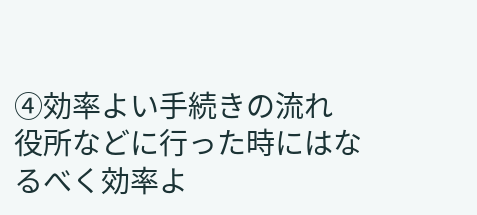④効率よい手続きの流れ
役所などに行った時にはなるべく効率よ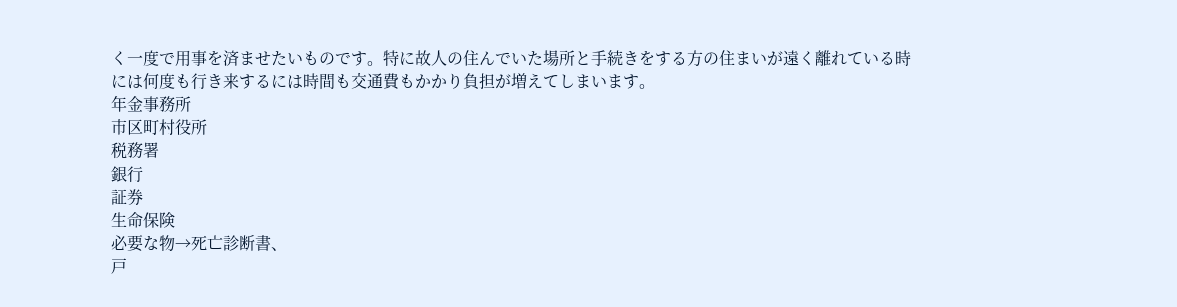く一度で用事を済ませたいものです。特に故人の住んでいた場所と手続きをする方の住まいが遠く離れている時には何度も行き来するには時間も交通費もかかり負担が増えてしまいます。
年金事務所
市区町村役所
税務署
銀行
証券
生命保険
必要な物→死亡診断書、
戸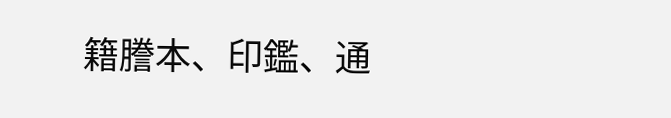籍謄本、印鑑、通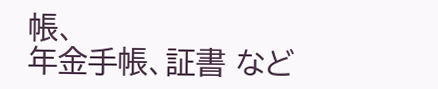帳、
年金手帳、証書 など